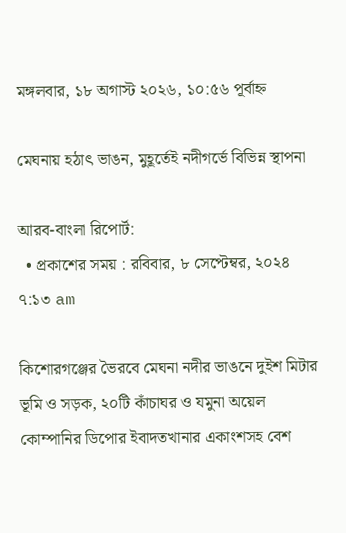মঙ্গলবার, ১৮ অগাস্ট ২০২৬, ১০:৫৬ পূর্বাহ্ন

মেঘনায় হঠাৎ ভাঙন, মুহূর্তেই নদীগর্ভে বিভিন্ন স্থাপনা

আরব-বাংলা রিপোর্ট:
  • প্রকাশের সময় : রবিবার, ৮ সেপ্টেম্বর, ২০২৪ ৭:১৩ am

কিশোরগঞ্জের ভৈরবে মেঘনা নদীর ভাঙনে দুইশ মিটার ভূমি ও সড়ক, ২০টি কাঁচাঘর ও যমুনা অয়েল কোম্পানির ডিপোর ইবাদতখানার একাংশসহ বেশ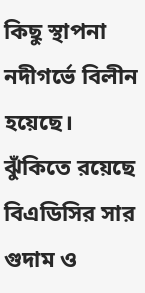কিছু স্থাপনা নদীগর্ভে বিলীন হয়েছে। ঝুঁকিতে রয়েছে বিএডিসির সার গুদাম ও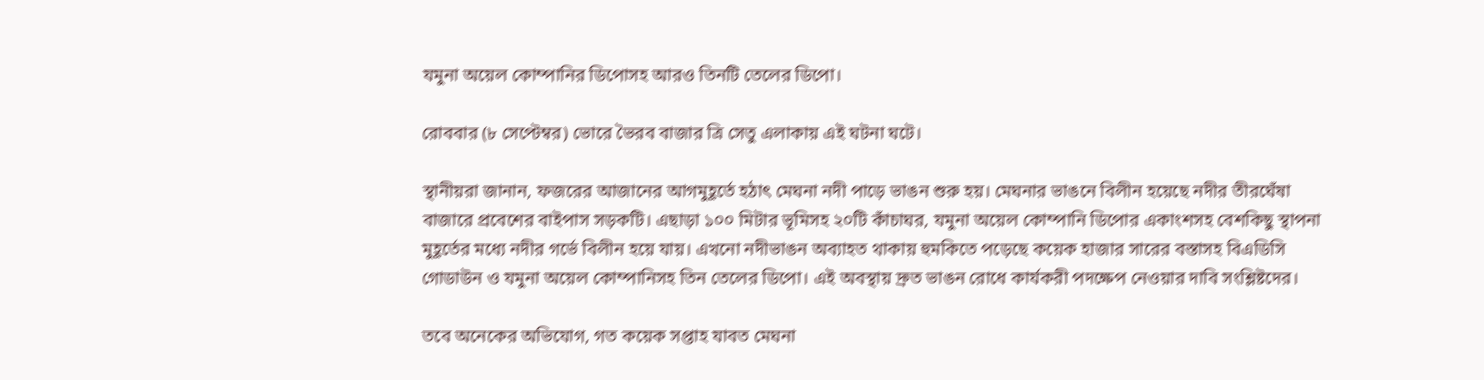যমুনা অয়েল কোম্পানির ডিপোসহ আরও তিনটি তেলের ডিপো।

রোববার (৮ সেপ্টেম্বর) ভোরে ভৈরব বাজার ত্রি সেতু এলাকায় এই ঘটনা ঘটে।

স্থানীয়রা জানান, ফজরের আজানের আগমুহূর্তে হঠাৎ মেঘনা নদী পাড়ে ভাঙন শুরু হয়। মেঘনার ভাঙনে বিলীন হয়েছে নদীর তীরঘেঁষা বাজারে প্রবেশের বাইপাস সড়কটি। এছাড়া ১০০ মিটার ভূমিসহ ২০টি কাঁচাঘর, যমুনা অয়েল কোম্পানি ডিপোর একাংশসহ বেশকিছু স্থাপনা মুহূর্তের মধ্যে নদীর গর্ভে বিলীন হয়ে যায়। এখনো নদীভাঙন অব্যাহত থাকায় হুমকিতে পড়েছে কয়েক হাজার সারের বস্তাসহ বিএডিসি গোডাউন ও যমুনা অয়েল কোম্পানিসহ তিন তেলের ডিপো। এই অবস্থায় দ্রুত ভাঙন রোধে কার্যকরী পদক্ষেপ নেওয়ার দাবি সংশ্লিষ্টদের।

তবে অনেকের অভিযোগ, গত কয়েক সপ্তাহ যাবত মেঘনা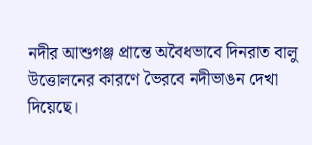নদীর আশুগঞ্জ প্রান্তে অবৈধভাবে দিনরাত বালু উত্তোলনের কারণে ভৈরবে নদীভাঙন দেখা দিয়েছে।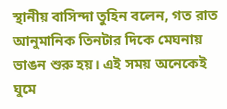স্থানীয় বাসিন্দা তুহিন বলেন, গত রাত আনুমানিক তিনটার দিকে মেঘনায় ভাঙন শুরু হয়। এই সময় অনেকেই ঘুমে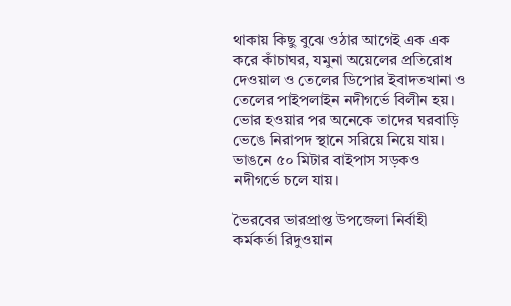থাকায় কিছু বুঝে ওঠার আগেই এক এক করে কাঁচাঘর, যমুনা অয়েলের প্রতিরোধ দেওয়াল ও তেলের ডিপোর ইবাদতখানা ও তেলের পাইপলাইন নদীগর্ভে বিলীন হয়। ভোর হওয়ার পর অনেকে তাদের ঘরবাড়ি ভেঙে নিরাপদ স্থানে সরিয়ে নিয়ে যায়। ভাঙনে ৫০ মিটার বাইপাস সড়কও নদীগর্ভে চলে যায়।

ভৈরবের ভারপ্রাপ্ত উপজেলা নির্বাহী কর্মকর্তা রিদুওয়ান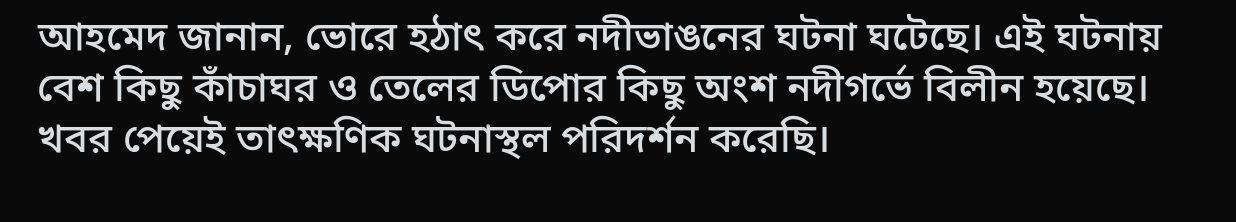আহমেদ জানান, ভোরে হঠাৎ করে নদীভাঙনের ঘটনা ঘটেছে। এই ঘটনায় বেশ কিছু কাঁচাঘর ও তেলের ডিপোর কিছু অংশ নদীগর্ভে বিলীন হয়েছে। খবর পেয়েই তাৎক্ষণিক ঘটনাস্থল পরিদর্শন করেছি।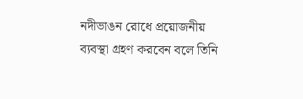নদীভাঙন রোধে প্রয়োজনীয় ব্যবস্থা গ্রহণ করবেন বলে তিনি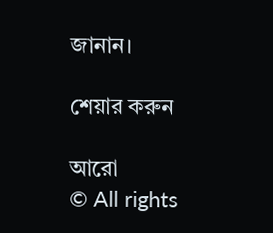জানান।

শেয়ার করুন

আরো
© All rights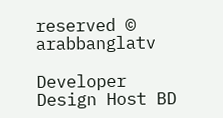reserved © arabbanglatv

Developer Design Host BD